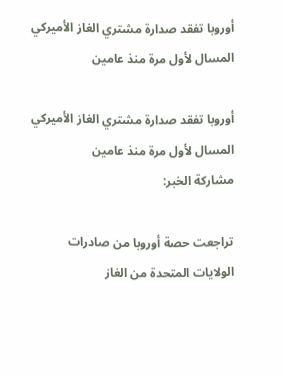أوروبا تفقد صدارة مشتري الغاز الأميركي المسال لأول مرة منذ عامين

أوروبا تفقد صدارة مشتري الغاز الأميركي المسال لأول مرة منذ عامين
مشاركة الخبر:

تراجعت حصة أوروبا من صادرات الولايات المتحدة من الغاز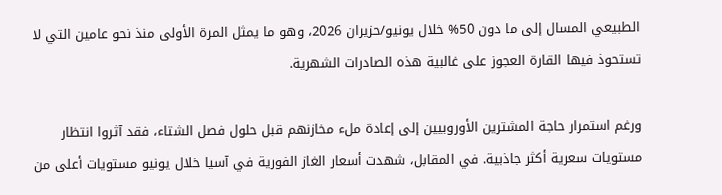الطبيعي المسال إلى ما دون 50% خلال يونيو/حزيران 2026، وهو ما يمثل المرة الأولى منذ نحو عامين التي لا تستحوذ فيها القارة العجوز على غالبية هذه الصادرات الشهرية.

ورغم استمرار حاجة المشترين الأوروبيين إلى إعادة ملء مخازنهم قبل حلول فصل الشتاء، فقد آثروا انتظار مستويات سعرية أكثر جاذبية. في المقابل، شهدت أسعار الغاز الفورية في آسيا خلال يونيو مستويات أعلى من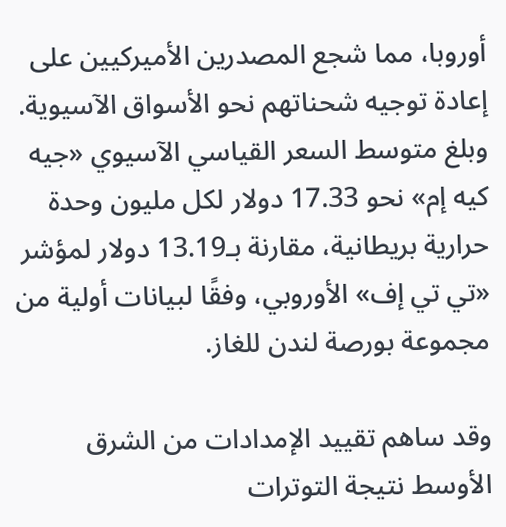أوروبا، مما شجع المصدرين الأميركيين على إعادة توجيه شحناتهم نحو الأسواق الآسيوية. وبلغ متوسط السعر القياسي الآسيوي «جيه كيه إم» نحو 17.33 دولار لكل مليون وحدة حرارية بريطانية، مقارنة بـ13.19 دولار لمؤشر «تي تي إف» الأوروبي، وفقًا لبيانات أولية من مجموعة بورصة لندن للغاز.

وقد ساهم تقييد الإمدادات من الشرق الأوسط نتيجة التوترات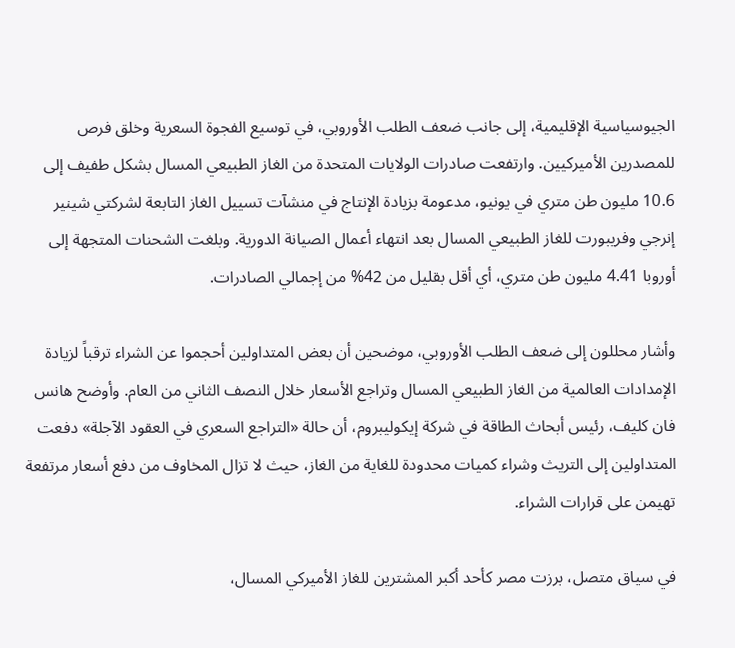الجيوسياسية الإقليمية، إلى جانب ضعف الطلب الأوروبي، في توسيع الفجوة السعرية وخلق فرص للمصدرين الأميركيين. وارتفعت صادرات الولايات المتحدة من الغاز الطبيعي المسال بشكل طفيف إلى 10.6 مليون طن متري في يونيو، مدعومة بزيادة الإنتاج في منشآت تسييل الغاز التابعة لشركتي شينير إنرجي وفريبورت للغاز الطبيعي المسال بعد انتهاء أعمال الصيانة الدورية. وبلغت الشحنات المتجهة إلى أوروبا 4.41 مليون طن متري، أي أقل بقليل من 42% من إجمالي الصادرات.

وأشار محللون إلى ضعف الطلب الأوروبي، موضحين أن بعض المتداولين أحجموا عن الشراء ترقباً لزيادة الإمدادات العالمية من الغاز الطبيعي المسال وتراجع الأسعار خلال النصف الثاني من العام. وأوضح هانس فان كليف، رئيس أبحاث الطاقة في شركة إيكوليبروم، أن حالة «التراجع السعري في العقود الآجلة» دفعت المتداولين إلى التريث وشراء كميات محدودة للغاية من الغاز، حيث لا تزال المخاوف من دفع أسعار مرتفعة تهيمن على قرارات الشراء.

في سياق متصل، برزت مصر كأحد أكبر المشترين للغاز الأميركي المسال،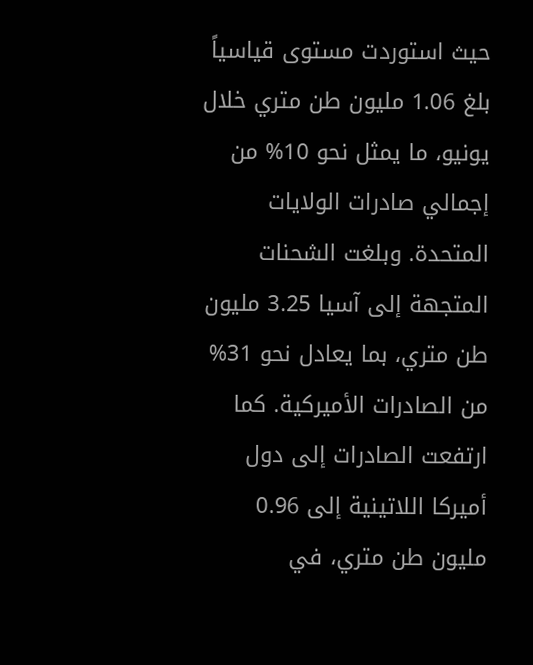حيث استوردت مستوى قياسياً بلغ 1.06 مليون طن متري خلال يونيو، ما يمثل نحو 10% من إجمالي صادرات الولايات المتحدة. وبلغت الشحنات المتجهة إلى آسيا 3.25 مليون طن متري، بما يعادل نحو 31% من الصادرات الأميركية. كما ارتفعت الصادرات إلى دول أميركا اللاتينية إلى 0.96 مليون طن متري، في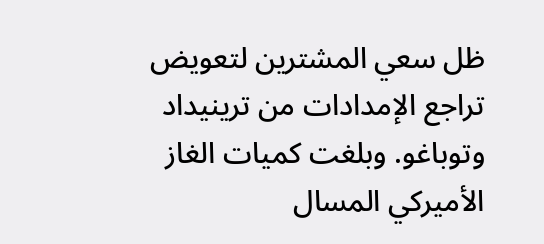ظل سعي المشترين لتعويض تراجع الإمدادات من ترينيداد وتوباغو. وبلغت كميات الغاز الأميركي المسال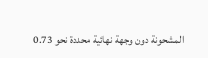المشحونة دون وجهة نهائية محددة نحو 0.73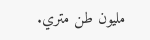مليون طن متري.